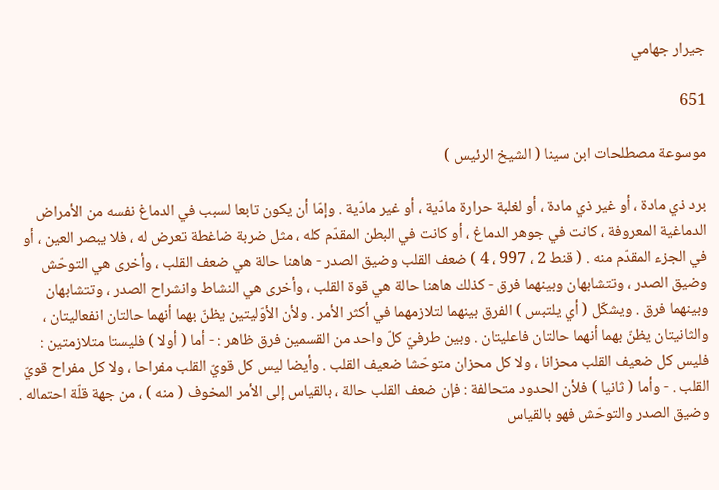جيرار جهامي

651

موسوعة مصطلحات ابن سينا ( الشيخ الرئيس )

برد ذي مادة ، أو غير ذي مادة ، أو لغلبة حرارة مادّية ، أو غير مادّية . وإمّا أن يكون تابعا لسبب في الدماغ نفسه من الأمراض الدماغية المعروفة ، كانت في جوهر الدماغ ، أو كانت في البطن المقدّم كله ، مثل ضربة ضاغطة تعرض له ، فلا يبصر العين ، أو في الجزء المقدّم منه . ( قنط 2 ، 997 ، 4 ) ضعف القلب وضيق الصدر - هاهنا حالة هي ضعف القلب ، وأخرى هي التوحّش وضيق الصدر ، وتتشابهان وبينهما فرق - كذلك هاهنا حالة هي قوة القلب ، وأخرى هي النشاط وانشراح الصدر ، وتتشابهان وبينهما فرق . ويشكّل ( أي يلتبس ) الفرق بينهما لتلازمهما في أكثر الأمر . ولأن الأوّليتين يظنّ بهما أنهما حالتان انفعاليتان ، والثانيتان يظنّ بهما أنهما حالتان فاعليتان . وبين طرفيّ كلّ واحد من القسمين فرق ظاهر : - أما ( أولا ) فليستا متلازمتين : فليس كل ضعيف القلب محزانا ، ولا كل محزان متوحّشا ضعيف القلب . وأيضا ليس كل قويّ القلب مفراحا ، ولا كل مفراح قويّ القلب . - وأما ( ثانيا ) فلأن الحدود متحالفة : فإن ضعف القلب حالة ، بالقياس إلى الأمر المخوف ( منه ) ، من جهة قلّة احتماله . وضيق الصدر والتوحّش فهو بالقياس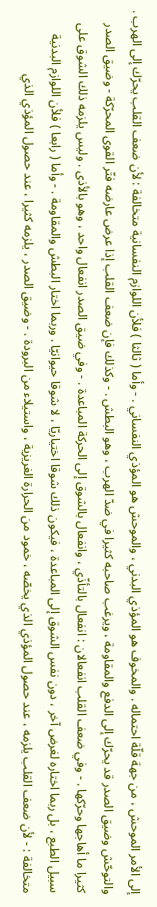إلى الأمر الموحش ، من جهة قلّة احتماله . والمخوف هو المؤذي البدني ، والموحش هو المؤذي النفساني . - وأما ( ثالثا ) فلأن اللوازم النفسانية متخالفة : لأن ضعف القلب يحرّك إلى الهرب . والتوحّش وضيق الصدر قد يحرّك إلى الدفع والمقاومة ، ويرغب صاحبه كثيرا في ضدّ الهرب ، وهو البطش . - وكذلك فإن ضعف القلب إذا عرض عارضه فتّر القوى المحرّكة - وضيق الصدر كثيرا ما أهاجها وحرّكها . - وفي ضعف القلب انفعالان : انفعال بالتأذّي ، وانفعال بالشوق إلى الحركة المباعدة . - وفي ضيق الصدر انفعال واحد ، وهو بالأذى . وليس يلزمه ذلك الشوق على سبيل الطبع ، بل ربما اختاره لغرض آخر ، دون نفس الشوق إلى المباعدة ، فيكون ذلك شوقا اختياريّا ، لا شوقا حيوانيّا . وربما اختار البطش والمقاومة . - وأما ( رابعا ) فلأن اللوازم البدنية متخالفة : - لأن ضعف القلب يلزمه ، عند حصول المؤذي الذي يخصّه ، خمود من الحرارة الغريزية ، واستيلاء من البرودة . - وضيق الصدر ، يلزمه كثيرا ، عند حصول المؤذي الذي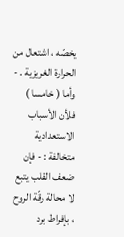يخصّه ، اشتعال من الحرارة الغريزية . - وأما ( خامسا ) فلأن الأسباب الاستعدادية متخالفة : - فإن ضعف القلب يتبع لا محالة رقّة الروح ، بإفراط برد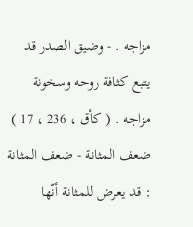مزاجه . - وضيق الصدر قد يتبع كثافة روحه وسخونة مزاجه . ( كأق ، 236 ، 17 ) ضعف المثانة - ضعف المثانة : قد يعرض للمثانة أنّها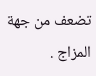تضعف من جهة المزاج .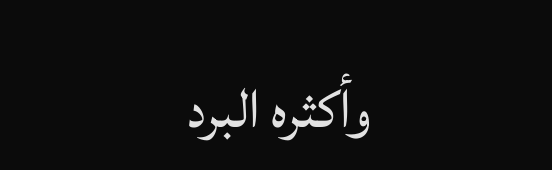وأكثره البرد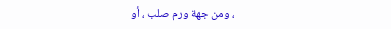، ومن جهة ورم صلب ، أو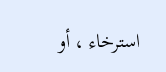استرخاء ، أو